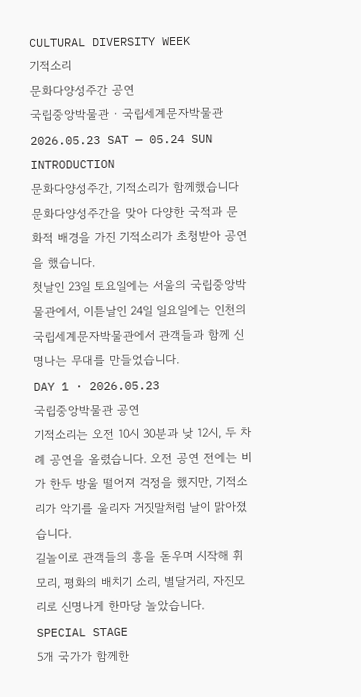CULTURAL DIVERSITY WEEK
기적소리
문화다양성주간 공연
국립중앙박물관 · 국립세계문자박물관
2026.05.23 SAT — 05.24 SUN
INTRODUCTION
문화다양성주간, 기적소리가 함께했습니다
문화다양성주간을 맞아 다양한 국적과 문화적 배경을 가진 기적소리가 초청받아 공연을 했습니다.
첫날인 23일 토요일에는 서울의 국립중앙박물관에서, 이튿날인 24일 일요일에는 인천의 국립세계문자박물관에서 관객들과 함께 신명나는 무대를 만들었습니다.
DAY 1 · 2026.05.23
국립중앙박물관 공연
기적소리는 오전 10시 30분과 낮 12시, 두 차례 공연을 올렸습니다. 오전 공연 전에는 비가 한두 방울 떨어져 걱정을 했지만, 기적소리가 악기를 울리자 거짓말처럼 날이 맑아졌습니다.
길놀이로 관객들의 흥을 돋우며 시작해 휘모리, 평화의 배치기 소리, 별달거리, 자진모리로 신명나게 한마당 놀았습니다.
SPECIAL STAGE
5개 국가가 함께한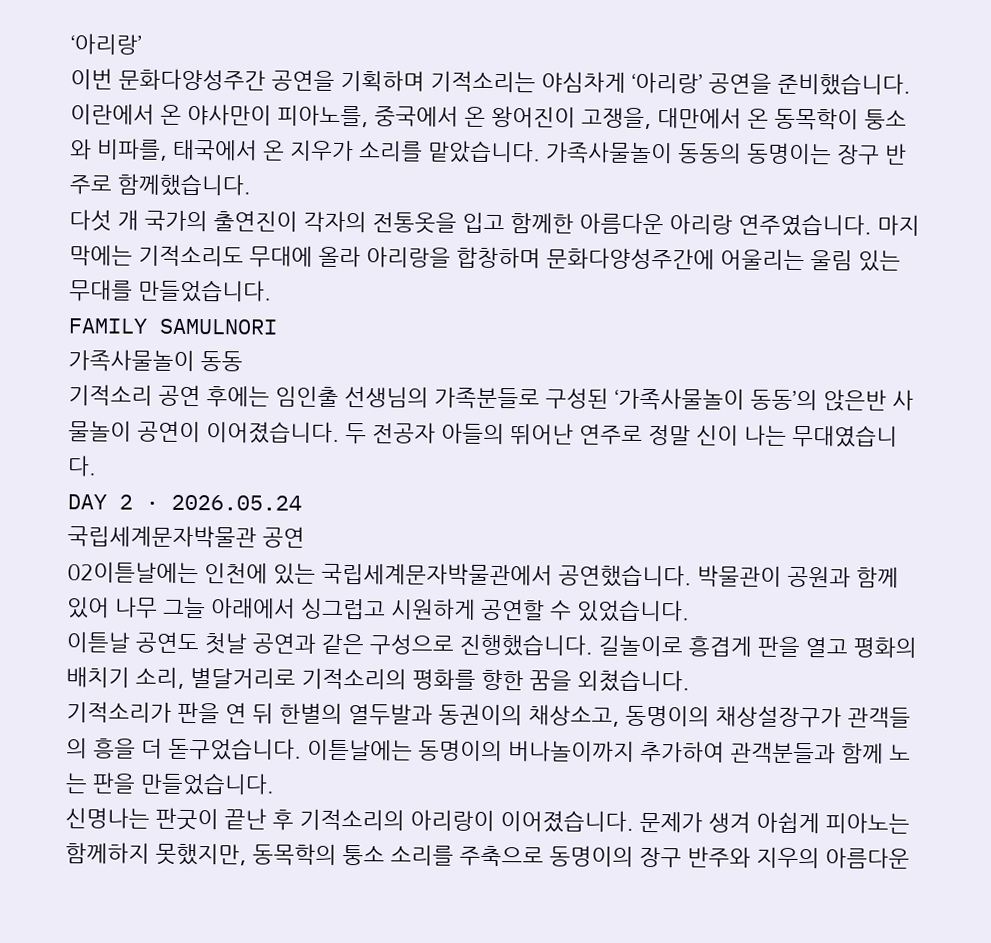‘아리랑’
이번 문화다양성주간 공연을 기획하며 기적소리는 야심차게 ‘아리랑’ 공연을 준비했습니다.
이란에서 온 야사만이 피아노를, 중국에서 온 왕어진이 고쟁을, 대만에서 온 동목학이 퉁소와 비파를, 태국에서 온 지우가 소리를 맡았습니다. 가족사물놀이 동동의 동명이는 장구 반주로 함께했습니다.
다섯 개 국가의 출연진이 각자의 전통옷을 입고 함께한 아름다운 아리랑 연주였습니다. 마지막에는 기적소리도 무대에 올라 아리랑을 합창하며 문화다양성주간에 어울리는 울림 있는 무대를 만들었습니다.
FAMILY SAMULNORI
가족사물놀이 동동
기적소리 공연 후에는 임인출 선생님의 가족분들로 구성된 ‘가족사물놀이 동동’의 앉은반 사물놀이 공연이 이어졌습니다. 두 전공자 아들의 뛰어난 연주로 정말 신이 나는 무대였습니다.
DAY 2 · 2026.05.24
국립세계문자박물관 공연
02이튿날에는 인천에 있는 국립세계문자박물관에서 공연했습니다. 박물관이 공원과 함께 있어 나무 그늘 아래에서 싱그럽고 시원하게 공연할 수 있었습니다.
이튿날 공연도 첫날 공연과 같은 구성으로 진행했습니다. 길놀이로 흥겹게 판을 열고 평화의 배치기 소리, 별달거리로 기적소리의 평화를 향한 꿈을 외쳤습니다.
기적소리가 판을 연 뒤 한별의 열두발과 동권이의 채상소고, 동명이의 채상설장구가 관객들의 흥을 더 돋구었습니다. 이튿날에는 동명이의 버나놀이까지 추가하여 관객분들과 함께 노는 판을 만들었습니다.
신명나는 판굿이 끝난 후 기적소리의 아리랑이 이어졌습니다. 문제가 생겨 아쉽게 피아노는 함께하지 못했지만, 동목학의 퉁소 소리를 주축으로 동명이의 장구 반주와 지우의 아름다운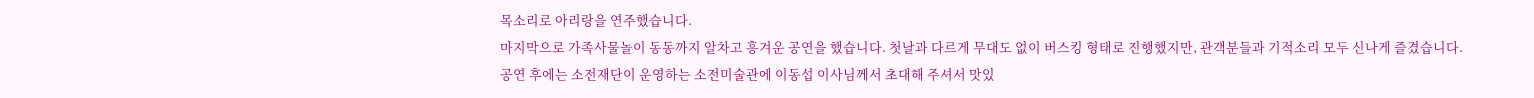목소리로 아리랑을 연주했습니다.
마지막으로 가족사물놀이 동동까지 알차고 흥겨운 공연을 했습니다. 첫날과 다르게 무대도 없이 버스킹 형태로 진행했지만, 관객분들과 기적소리 모두 신나게 즐겼습니다.
공연 후에는 소전재단이 운영하는 소전미술관에 이동섭 이사님께서 초대해 주셔서 맛있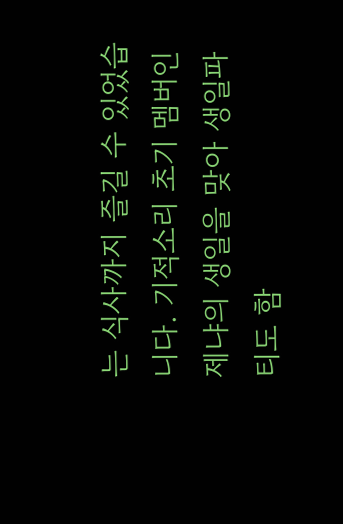는 식사까지 즐길 수 있었습니다. 기적소리 초기 멤버인 제냐의 생일을 맞아 생일파티도 함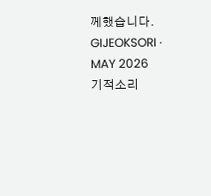께했습니다.
GIJEOKSORI · MAY 2026
기적소리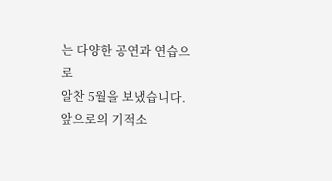는 다양한 공연과 연습으로
알찬 5월을 보냈습니다.
앞으로의 기적소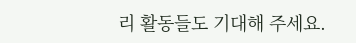리 활동들도 기대해 주세요.